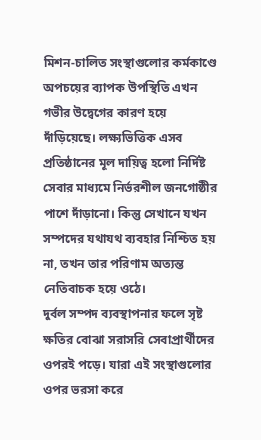মিশন-চালিত সংস্থাগুলোর কর্মকাণ্ডে অপচয়ের ব্যাপক উপস্থিতি এখন গভীর উদ্বেগের কারণ হয়ে দাঁড়িয়েছে। লক্ষ্যভিত্তিক এসব প্রতিষ্ঠানের মূল দায়িত্ব হলো নির্দিষ্ট সেবার মাধ্যমে নির্ভরশীল জনগোষ্ঠীর পাশে দাঁড়ানো। কিন্তু সেখানে যখন সম্পদের যথাযথ ব্যবহার নিশ্চিত হয় না, তখন তার পরিণাম অত্যন্ত নেতিবাচক হয়ে ওঠে।
দুর্বল সম্পদ ব্যবস্থাপনার ফলে সৃষ্ট ক্ষতির বোঝা সরাসরি সেবাপ্রার্থীদের ওপরই পড়ে। যারা এই সংস্থাগুলোর ওপর ভরসা করে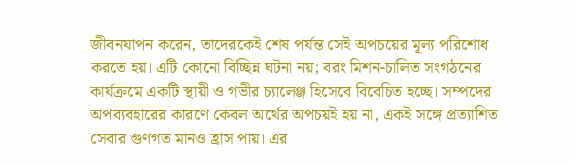জীবনযাপন করেন, তাদেরকেই শেষ পর্যন্ত সেই অপচয়ের মূল্য পরিশোধ করতে হয়। এটি কোনো বিচ্ছিন্ন ঘটনা নয়; বরং মিশন-চালিত সংগঠনের কার্যক্রমে একটি স্থায়ী ও গভীর চ্যালেঞ্জ হিসেবে বিবেচিত হচ্ছে। সম্পদের অপব্যবহারের কারণে কেবল অর্থের অপচয়ই হয় না, একই সঙ্গে প্রত্যাশিত সেবার গুণগত মানও হ্রাস পায়। এর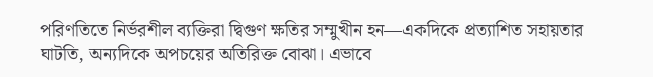পরিণতিতে নির্ভরশীল ব্যক্তিরা দ্বিগুণ ক্ষতির সম্মুখীন হন—একদিকে প্রত্যাশিত সহায়তার ঘাটতি, অন্যদিকে অপচয়ের অতিরিক্ত বোঝা। এভাবে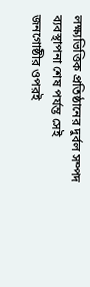লক্ষ্যভিত্তিক প্রতিষ্ঠানের দুর্বল সম্পদ ব্যবস্থাপনা শেষ পর্যন্ত সেই জনগোষ্ঠীর ওপরই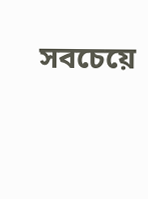সবচেয়ে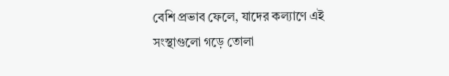বেশি প্রভাব ফেলে, যাদের কল্যাণে এই সংস্থাগুলো গড়ে তোলা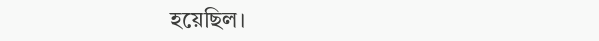হয়েছিল।